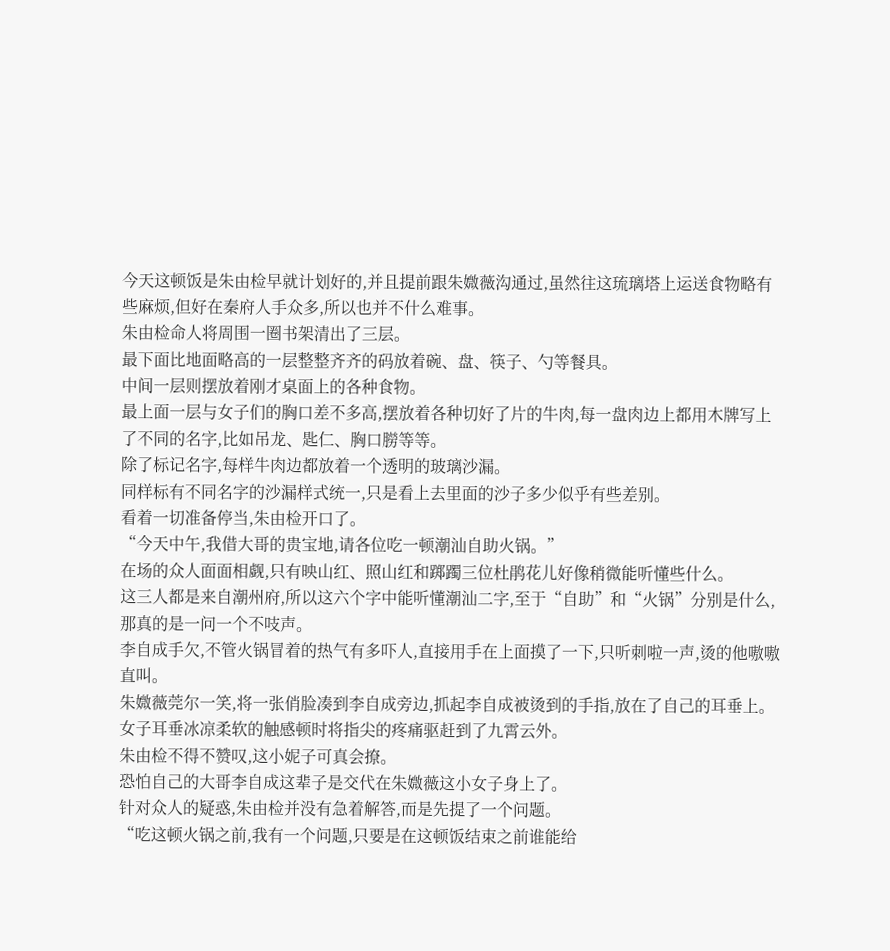今天这顿饭是朱由检早就计划好的,并且提前跟朱媺薇沟通过,虽然往这琉璃塔上运送食物略有些麻烦,但好在秦府人手众多,所以也并不什么难事。
朱由检命人将周围一圈书架清出了三层。
最下面比地面略高的一层整整齐齐的码放着碗、盘、筷子、勺等餐具。
中间一层则摆放着刚才桌面上的各种食物。
最上面一层与女子们的胸口差不多高,摆放着各种切好了片的牛肉,每一盘肉边上都用木牌写上了不同的名字,比如吊龙、匙仁、胸口朥等等。
除了标记名字,每样牛肉边都放着一个透明的玻璃沙漏。
同样标有不同名字的沙漏样式统一,只是看上去里面的沙子多少似乎有些差别。
看着一切准备停当,朱由检开口了。
“今天中午,我借大哥的贵宝地,请各位吃一顿潮汕自助火锅。”
在场的众人面面相觑,只有映山红、照山红和踯躅三位杜鹃花儿好像稍微能听懂些什么。
这三人都是来自潮州府,所以这六个字中能听懂潮汕二字,至于“自助”和“火锅”分别是什么,那真的是一问一个不吱声。
李自成手欠,不管火锅冒着的热气有多吓人,直接用手在上面摸了一下,只听刺啦一声,烫的他嗷嗷直叫。
朱媺薇莞尔一笑,将一张俏脸凑到李自成旁边,抓起李自成被烫到的手指,放在了自己的耳垂上。
女子耳垂冰凉柔软的触感顿时将指尖的疼痛驱赶到了九霄云外。
朱由检不得不赞叹,这小妮子可真会撩。
恐怕自己的大哥李自成这辈子是交代在朱媺薇这小女子身上了。
针对众人的疑惑,朱由检并没有急着解答,而是先提了一个问题。
“吃这顿火锅之前,我有一个问题,只要是在这顿饭结束之前谁能给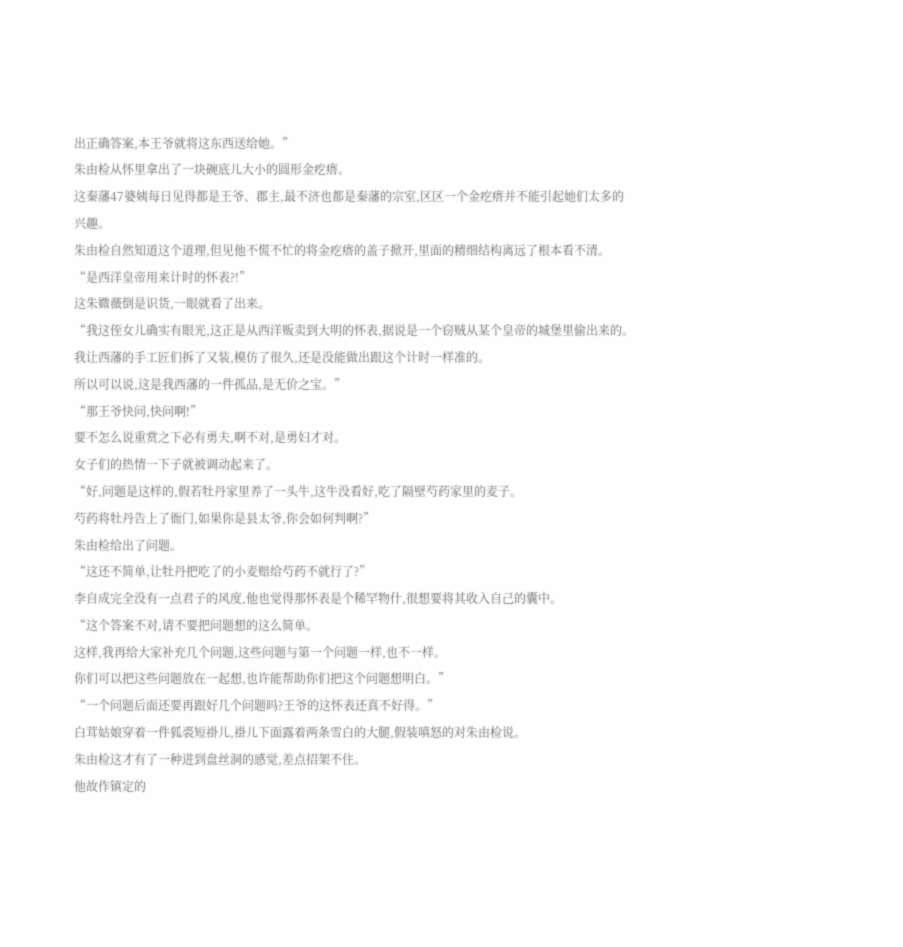出正确答案,本王爷就将这东西送给她。”
朱由检从怀里拿出了一块碗底儿大小的圆形金疙瘩。
这秦藩47婆姨每日见得都是王爷、郡主,最不济也都是秦藩的宗室,区区一个金疙瘩并不能引起她们太多的兴趣。
朱由检自然知道这个道理,但见他不慌不忙的将金疙瘩的盖子掀开,里面的精细结构离远了根本看不清。
“是西洋皇帝用来计时的怀表?!”
这朱媺薇倒是识货,一眼就看了出来。
“我这侄女儿确实有眼光,这正是从西洋贩卖到大明的怀表,据说是一个窃贼从某个皇帝的城堡里偷出来的。
我让西藩的手工匠们拆了又装,模仿了很久,还是没能做出跟这个计时一样准的。
所以可以说,这是我西藩的一件孤品,是无价之宝。”
“那王爷快问,快问啊!”
要不怎么说重赏之下必有勇夫,啊不对,是勇妇才对。
女子们的热情一下子就被调动起来了。
“好,问题是这样的,假若牡丹家里养了一头牛,这牛没看好,吃了隔壁芍药家里的麦子。
芍药将牡丹告上了衙门,如果你是县太爷,你会如何判啊?”
朱由检给出了问题。
“这还不简单,让牡丹把吃了的小麦赔给芍药不就行了?”
李自成完全没有一点君子的风度,他也觉得那怀表是个稀罕物什,很想要将其收入自己的囊中。
“这个答案不对,请不要把问题想的这么简单。
这样,我再给大家补充几个问题,这些问题与第一个问题一样,也不一样。
你们可以把这些问题放在一起想,也许能帮助你们把这个问题想明白。”
“一个问题后面还要再跟好几个问题吗?王爷的这怀表还真不好得。”
白茸姑娘穿着一件狐裘短褂儿,褂儿下面露着两条雪白的大腿,假装嗔怒的对朱由检说。
朱由检这才有了一种进到盘丝洞的感觉,差点招架不住。
他故作镇定的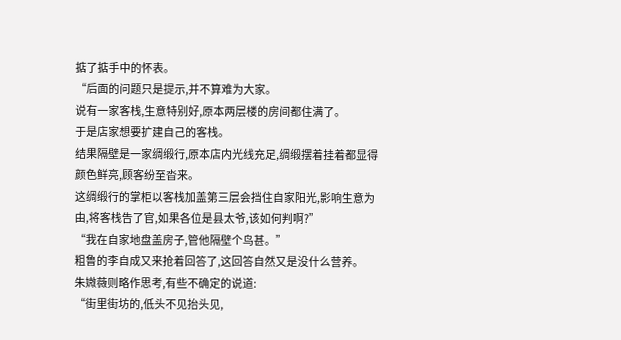掂了掂手中的怀表。
“后面的问题只是提示,并不算难为大家。
说有一家客栈,生意特别好,原本两层楼的房间都住满了。
于是店家想要扩建自己的客栈。
结果隔壁是一家绸缎行,原本店内光线充足,绸缎摆着挂着都显得颜色鲜亮,顾客纷至沓来。
这绸缎行的掌柜以客栈加盖第三层会挡住自家阳光,影响生意为由,将客栈告了官,如果各位是县太爷,该如何判啊?”
“我在自家地盘盖房子,管他隔壁个鸟甚。”
粗鲁的李自成又来抢着回答了,这回答自然又是没什么营养。
朱媺薇则略作思考,有些不确定的说道:
“街里街坊的,低头不见抬头见,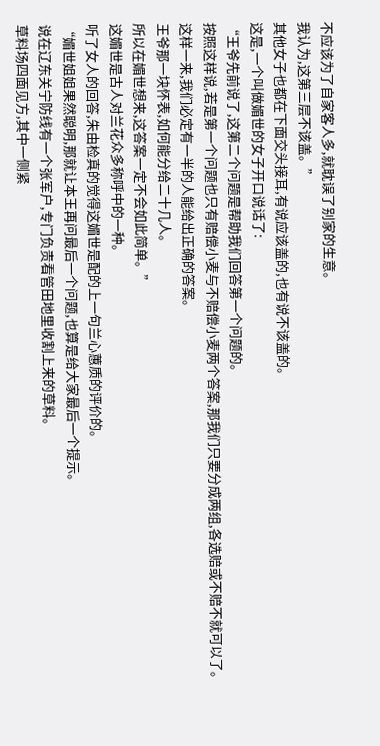不应该为了自家客人多,就耽误了别家的生意。
我认为,这第三层不该盖。”
其他女子也都在下面交头接耳,有说应该盖的,也有说不该盖的。
这是,一个叫做媚世的女子开口说话了:
“王爷先前说了,这第二个问题是帮助我们回答第一个问题的。
按照这样说,若是第一个问题也只有赔偿小麦与不赔偿小麦两个答案,那我们只要分成两组,各选赔或不赔不就可以了。
这样一来,我们必定有一半的人能给出正确的答案。
王爷那一块怀表,如何能分给二十几人。
所以在媚世想来,这答案一定不会如此简单。”
这媚世是古人对兰花众多称呼中的一种。
听了女人的回答,朱由检真的觉得这媚世是配的上一句兰心蕙质的评价的。
“媚世姐姐果然聪明,那就让本王再问最后一个问题,也算是给大家最后一个提示。
说在辽东关宁防线有一个张军户,专门负责看管田地里收割上来的草料。
草料场四面见方,其中一侧紧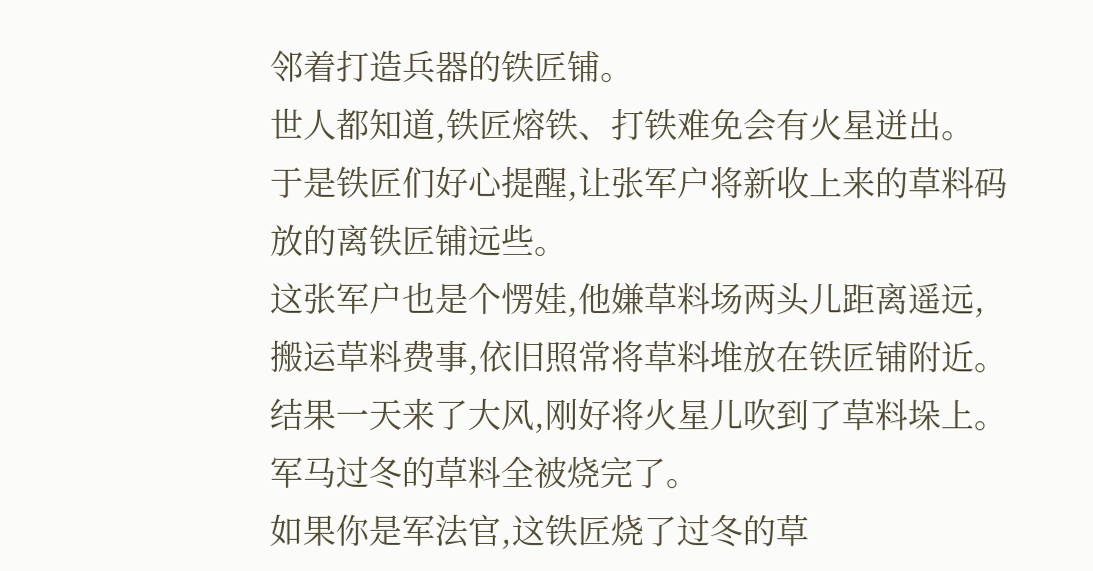邻着打造兵器的铁匠铺。
世人都知道,铁匠熔铁、打铁难免会有火星迸出。
于是铁匠们好心提醒,让张军户将新收上来的草料码放的离铁匠铺远些。
这张军户也是个愣娃,他嫌草料场两头儿距离遥远,搬运草料费事,依旧照常将草料堆放在铁匠铺附近。
结果一天来了大风,刚好将火星儿吹到了草料垛上。
军马过冬的草料全被烧完了。
如果你是军法官,这铁匠烧了过冬的草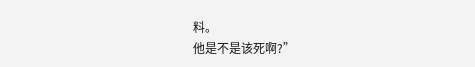料。
他是不是该死啊?”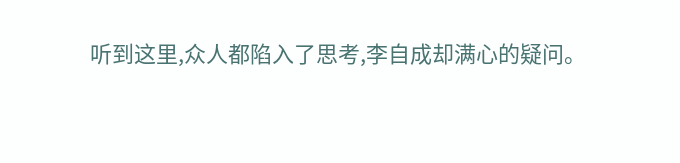听到这里,众人都陷入了思考,李自成却满心的疑问。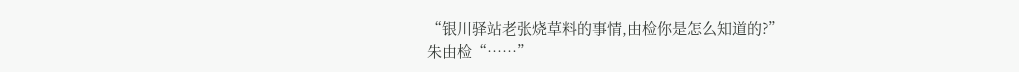“银川驿站老张烧草料的事情,由检你是怎么知道的?”
朱由检“……”